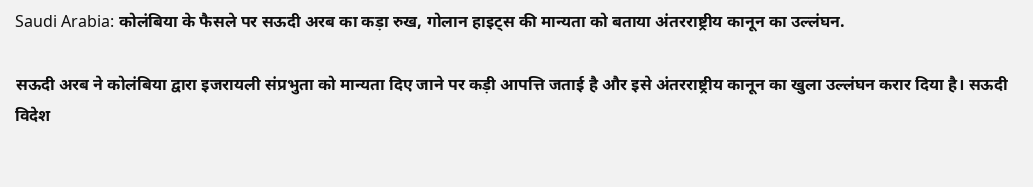Saudi Arabia: कोलंबिया के फैसले पर सऊदी अरब का कड़ा रुख, गोलान हाइट्स की मान्यता को बताया अंतरराष्ट्रीय कानून का उल्लंघन.

सऊदी अरब ने कोलंबिया द्वारा इजरायली संप्रभुता को मान्यता दिए जाने पर कड़ी आपत्ति जताई है और इसे अंतरराष्ट्रीय कानून का खुला उल्लंघन करार दिया है। सऊदी विदेश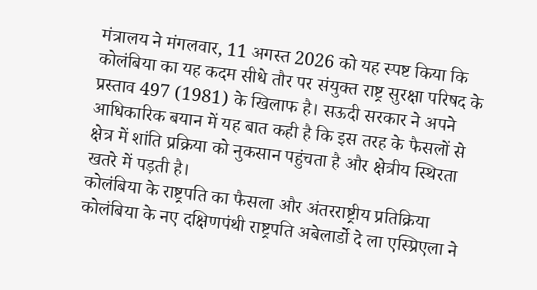मंत्रालय ने मंगलवार, 11 अगस्त 2026 को यह स्पष्ट किया कि कोलंबिया का यह कदम सीधे तौर पर संयुक्त राष्ट्र सुरक्षा परिषद के प्रस्ताव 497 (1981) के खिलाफ है। सऊदी सरकार ने अपने आधिकारिक बयान में यह बात कही है कि इस तरह के फैसलों से क्षेत्र में शांति प्रक्रिया को नुकसान पहुंचता है और क्षेत्रीय स्थिरता खतरे में पड़ती है।
कोलंबिया के राष्ट्रपति का फैसला और अंतरराष्ट्रीय प्रतिक्रिया
कोलंबिया के नए दक्षिणपंथी राष्ट्रपति अबेलार्डो दे ला एस्प्रिएला ने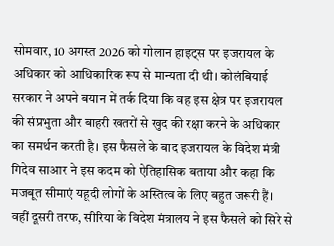सोमवार, 10 अगस्त 2026 को गोलान हाइट्स पर इजरायल के अधिकार को आधिकारिक रूप से मान्यता दी थी। कोलंबियाई सरकार ने अपने बयान में तर्क दिया कि वह इस क्षेत्र पर इजरायल की संप्रभुता और बाहरी खतरों से खुद की रक्षा करने के अधिकार का समर्थन करती है। इस फैसले के बाद इजरायल के विदेश मंत्री गिदेव साआर ने इस कदम को ऐतिहासिक बताया और कहा कि मजबूत सीमाएं यहूदी लोगों के अस्तित्व के लिए बहुत जरूरी हैं। वहीं दूसरी तरफ, सीरिया के विदेश मंत्रालय ने इस फैसले को सिरे से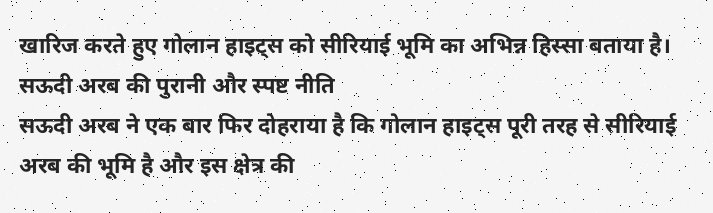खारिज करते हुए गोलान हाइट्स को सीरियाई भूमि का अभिन्न हिस्सा बताया है।
सऊदी अरब की पुरानी और स्पष्ट नीति
सऊदी अरब ने एक बार फिर दोहराया है कि गोलान हाइट्स पूरी तरह से सीरियाई अरब की भूमि है और इस क्षेत्र की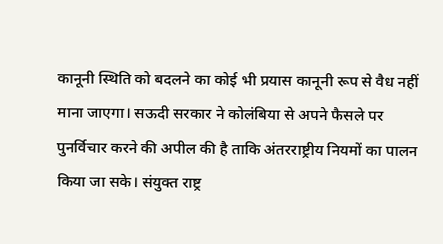कानूनी स्थिति को बदलने का कोई भी प्रयास कानूनी रूप से वैध नहीं माना जाएगा। सऊदी सरकार ने कोलंबिया से अपने फैसले पर पुनर्विचार करने की अपील की है ताकि अंतरराष्ट्रीय नियमों का पालन किया जा सके। संयुक्त राष्ट्र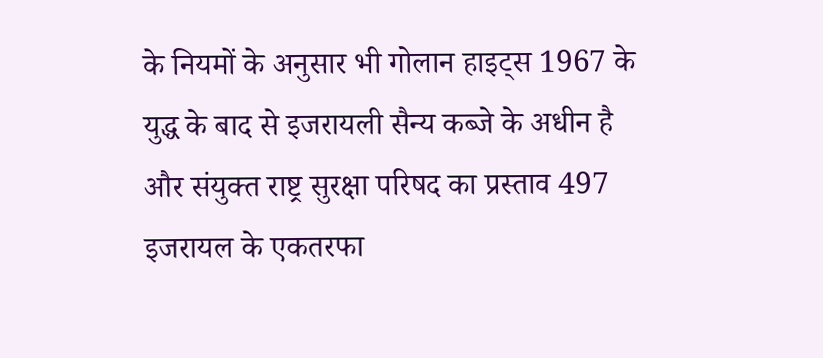के नियमों के अनुसार भी गोलान हाइट्स 1967 के युद्ध के बाद से इजरायली सैन्य कब्जे के अधीन है और संयुक्त राष्ट्र सुरक्षा परिषद का प्रस्ताव 497 इजरायल के एकतरफा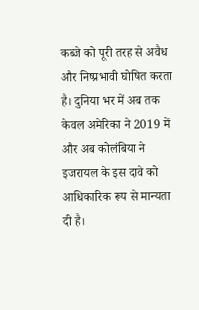कब्जे को पूरी तरह से अवैध और निष्प्रभावी घोषित करता है। दुनिया भर में अब तक केवल अमेरिका ने 2019 में और अब कोलंबिया ने इजरायल के इस दावे को आधिकारिक रूप से मान्यता दी है।